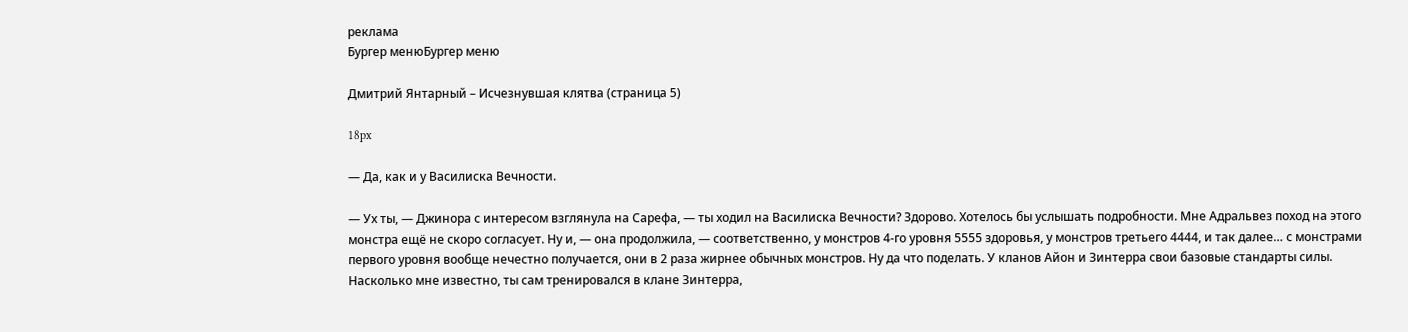реклама
Бургер менюБургер меню

Дмитрий Янтарный – Исчезнувшая клятва (страница 5)

18px

— Да, как и у Василиска Вечности.

— Ух ты, — Джинора с интересом взглянула на Сарефа, — ты ходил на Василиска Вечности? Здорово. Хотелось бы услышать подробности. Мне Адральвез поход на этого монстра ещё не скоро согласует. Ну и, — она продолжила, — соответственно, у монстров 4-го уровня 5555 здоровья, у монстров третьего 4444, и так далее… с монстрами первого уровня вообще нечестно получается, они в 2 раза жирнее обычных монстров. Ну да что поделать. У кланов Айон и Зинтерра свои базовые стандарты силы. Насколько мне известно, ты сам тренировался в клане Зинтерра,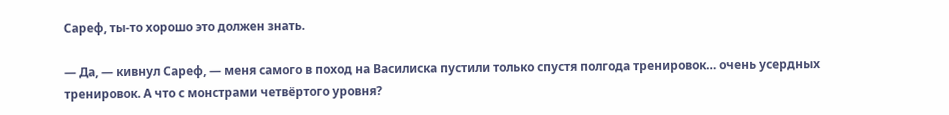Сареф, ты-то хорошо это должен знать.

— Да, — кивнул Сареф, — меня самого в поход на Василиска пустили только спустя полгода тренировок… очень усердных тренировок. А что с монстрами четвёртого уровня?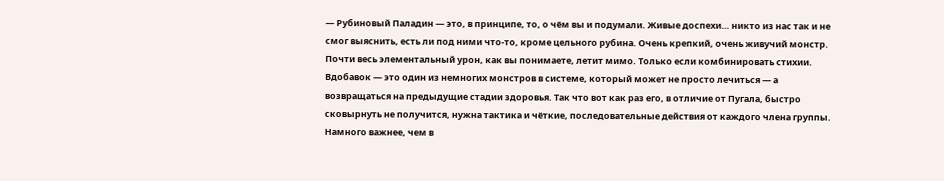— Рубиновый Паладин — это, в принципе, то, о чём вы и подумали. Живые доспехи… никто из нас так и не смог выяснить, есть ли под ними что-то, кроме цельного рубина. Очень крепкий, очень живучий монстр. Почти весь элементальный урон, как вы понимаете, летит мимо. Только если комбинировать стихии. Вдобавок — это один из немногих монстров в системе, который может не просто лечиться — а возвращаться на предыдущие стадии здоровья. Так что вот как раз его, в отличие от Пугала, быстро сковырнуть не получится, нужна тактика и чёткие, последовательные действия от каждого члена группы. Намного важнее, чем в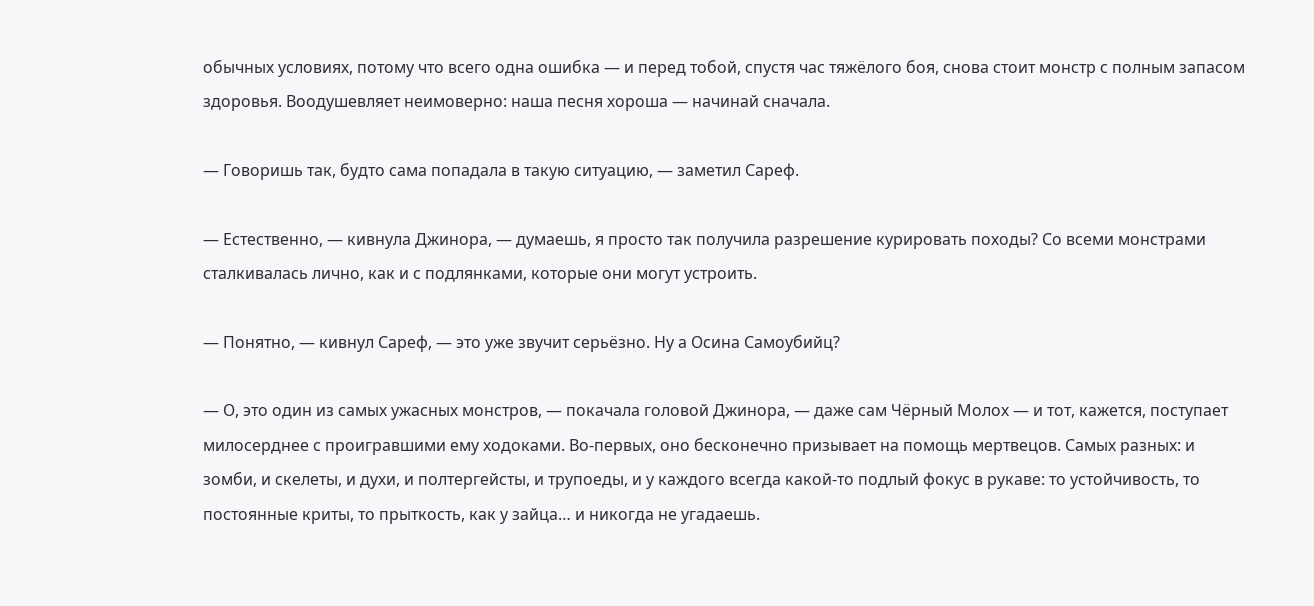обычных условиях, потому что всего одна ошибка — и перед тобой, спустя час тяжёлого боя, снова стоит монстр с полным запасом здоровья. Воодушевляет неимоверно: наша песня хороша — начинай сначала.

— Говоришь так, будто сама попадала в такую ситуацию, — заметил Сареф.

— Естественно, — кивнула Джинора, — думаешь, я просто так получила разрешение курировать походы? Со всеми монстрами сталкивалась лично, как и с подлянками, которые они могут устроить.

— Понятно, — кивнул Сареф, — это уже звучит серьёзно. Ну а Осина Самоубийц?

— О, это один из самых ужасных монстров, — покачала головой Джинора, — даже сам Чёрный Молох — и тот, кажется, поступает милосерднее с проигравшими ему ходоками. Во-первых, оно бесконечно призывает на помощь мертвецов. Самых разных: и зомби, и скелеты, и духи, и полтергейсты, и трупоеды, и у каждого всегда какой-то подлый фокус в рукаве: то устойчивость, то постоянные криты, то прыткость, как у зайца… и никогда не угадаешь.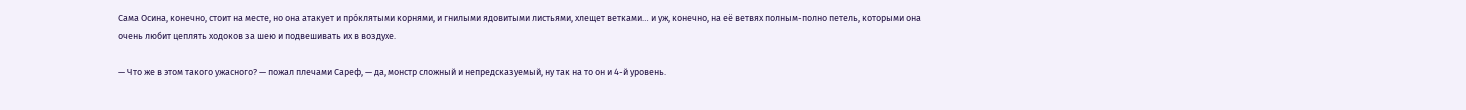Сама Осина, конечно, стоит на месте, но она атакует и про́клятыми корнями, и гнилыми ядовитыми листьями, хлещет ветками… и уж, конечно, на её ветвях полным-полно петель, которыми она очень любит цеплять ходоков за шею и подвешивать их в воздухе.

— Что же в этом такого ужасного? — пожал плечами Сареф, — да, монстр сложный и непредсказуемый, ну так на то он и 4-й уровень.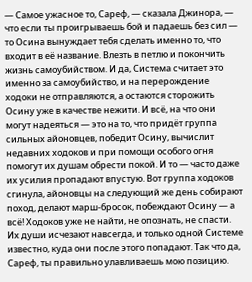— Самое ужасное то, Сареф, — сказала Джинора, — что если ты проигрываешь бой и падаешь без сил — то Осина вынуждает тебя сделать именно то, что входит в её название. Влезть в петлю и покончить жизнь самоубийством. И да, Система считает это именно за самоубийство, и на перерождение ходоки не отправляются, а остаются сторожить Осину уже в качестве нежити. И всё, на что они могут надеяться — это на то, что придёт группа сильных айоновцев, победит Осину, вычислит недавних ходоков и при помощи особого огня помогут их душам обрести покой. И то — часто даже их усилия пропадают впустую. Вот группа ходоков сгинула, айоновцы на следующий же день собирают поход, делают марш-бросок, побеждают Осину — а всё! Ходоков уже не найти, не опознать, не спасти. Их души исчезают навсегда, и только одной Системе известно, куда они после этого попадают. Так что да, Сареф, ты правильно улавливаешь мою позицию.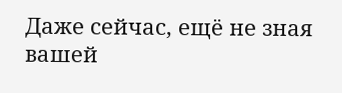Даже сейчас, ещё не зная вашей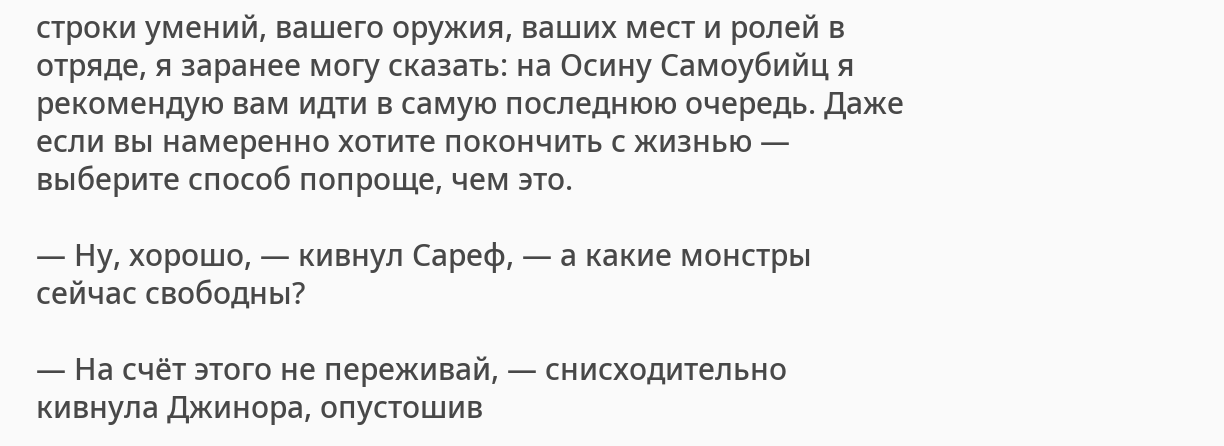строки умений, вашего оружия, ваших мест и ролей в отряде, я заранее могу сказать: на Осину Самоубийц я рекомендую вам идти в самую последнюю очередь. Даже если вы намеренно хотите покончить с жизнью — выберите способ попроще, чем это.

— Ну, хорошо, — кивнул Сареф, — а какие монстры сейчас свободны?

— На счёт этого не переживай, — снисходительно кивнула Джинора, опустошив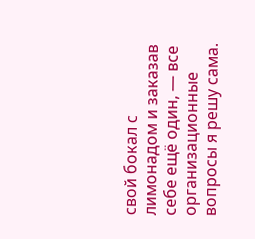свой бокал с лимонадом и заказав себе ещё один, — все организационные вопросы я решу сама.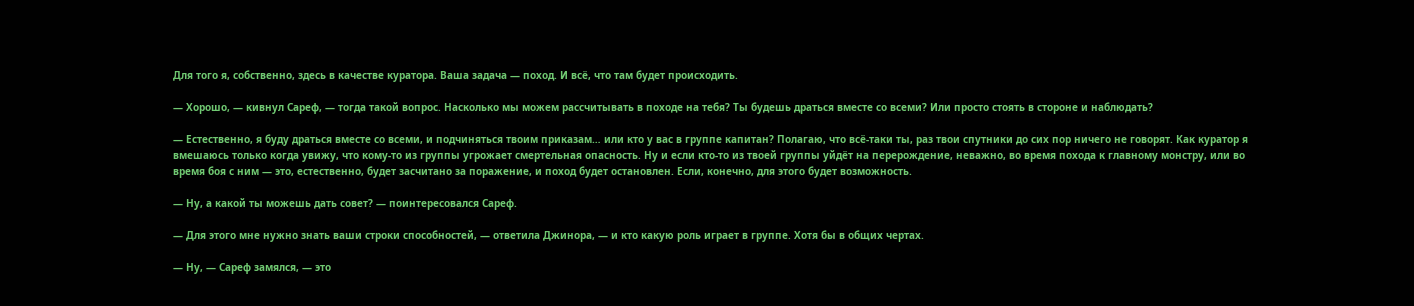Для того я, собственно, здесь в качестве куратора. Ваша задача — поход. И всё, что там будет происходить.

— Хорошо, — кивнул Сареф, — тогда такой вопрос. Насколько мы можем рассчитывать в походе на тебя? Ты будешь драться вместе со всеми? Или просто стоять в стороне и наблюдать?

— Естественно, я буду драться вместе со всеми, и подчиняться твоим приказам… или кто у вас в группе капитан? Полагаю, что всё-таки ты, раз твои спутники до сих пор ничего не говорят. Как куратор я вмешаюсь только когда увижу, что кому-то из группы угрожает смертельная опасность. Ну и если кто-то из твоей группы уйдёт на перерождение, неважно, во время похода к главному монстру, или во время боя с ним — это, естественно, будет засчитано за поражение, и поход будет остановлен. Если, конечно, для этого будет возможность.

— Ну, а какой ты можешь дать совет? — поинтересовался Сареф.

— Для этого мне нужно знать ваши строки способностей, — ответила Джинора, — и кто какую роль играет в группе. Хотя бы в общих чертах.

— Ну, — Сареф замялся, — это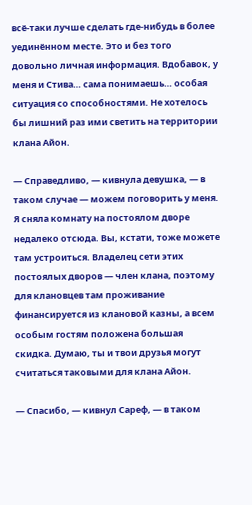всё-таки лучше сделать где-нибудь в более уединённом месте. Это и без того довольно личная информация. Вдобавок, у меня и Стива… сама понимаешь… особая ситуация со способностями. Не хотелось бы лишний раз ими светить на территории клана Айон.

— Справедливо, — кивнула девушка, — в таком случае — можем поговорить у меня. Я сняла комнату на постоялом дворе недалеко отсюда. Вы, кстати, тоже можете там устроиться. Владелец сети этих постоялых дворов — член клана, поэтому для клановцев там проживание финансируется из клановой казны, а всем особым гостям положена большая скидка. Думаю, ты и твои друзья могут считаться таковыми для клана Айон.

— Спасибо, — кивнул Сареф, — в таком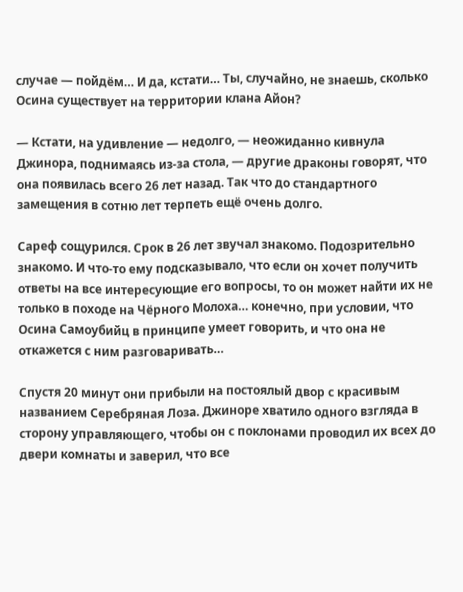случае — пойдём… И да, кстати… Ты, случайно, не знаешь, сколько Осина существует на территории клана Айон?

— Кстати, на удивление — недолго, — неожиданно кивнула Джинора, поднимаясь из-за стола, — другие драконы говорят, что она появилась всего 26 лет назад. Так что до стандартного замещения в сотню лет терпеть ещё очень долго.

Сареф сощурился. Срок в 26 лет звучал знакомо. Подозрительно знакомо. И что-то ему подсказывало, что если он хочет получить ответы на все интересующие его вопросы, то он может найти их не только в походе на Чёрного Молоха… конечно, при условии, что Осина Самоубийц в принципе умеет говорить, и что она не откажется с ним разговаривать…

Спустя 20 минут они прибыли на постоялый двор с красивым названием Серебряная Лоза. Джиноре хватило одного взгляда в сторону управляющего, чтобы он с поклонами проводил их всех до двери комнаты и заверил, что все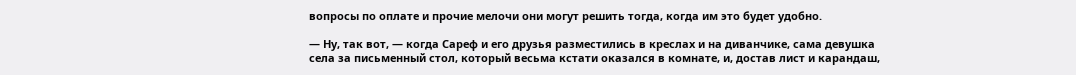вопросы по оплате и прочие мелочи они могут решить тогда, когда им это будет удобно.

— Ну, так вот, — когда Сареф и его друзья разместились в креслах и на диванчике, сама девушка села за письменный стол, который весьма кстати оказался в комнате, и, достав лист и карандаш,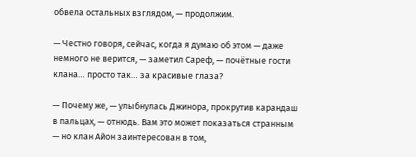обвела остальных взглядом, — продолжим.

— Честно говоря, сейчас, когда я думаю об этом — даже немного не верится, — заметил Сареф, — почётные гости клана… просто так… за красивые глаза?

— Почему же, — улыбнулась Джинора, прокрутив карандаш в пальцах, — отнюдь. Вам это может показаться странным — но клан Айон заинтересован в том,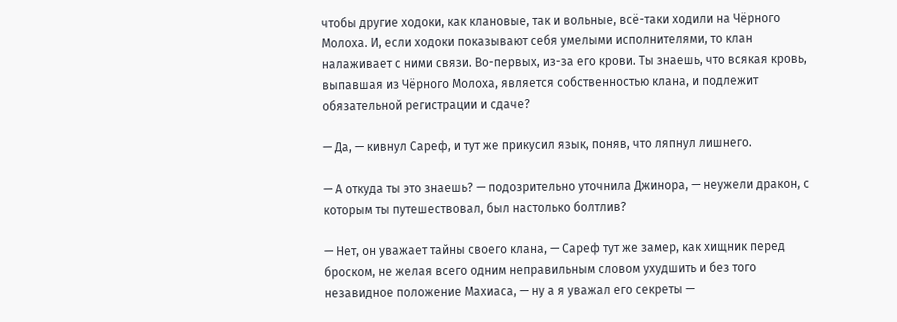чтобы другие ходоки, как клановые, так и вольные, всё-таки ходили на Чёрного Молоха. И, если ходоки показывают себя умелыми исполнителями, то клан налаживает с ними связи. Во-первых, из-за его крови. Ты знаешь, что всякая кровь, выпавшая из Чёрного Молоха, является собственностью клана, и подлежит обязательной регистрации и сдаче?

— Да, — кивнул Сареф, и тут же прикусил язык, поняв, что ляпнул лишнего.

— А откуда ты это знаешь? — подозрительно уточнила Джинора, — неужели дракон, с которым ты путешествовал, был настолько болтлив?

— Нет, он уважает тайны своего клана, — Сареф тут же замер, как хищник перед броском, не желая всего одним неправильным словом ухудшить и без того незавидное положение Махиаса, — ну а я уважал его секреты —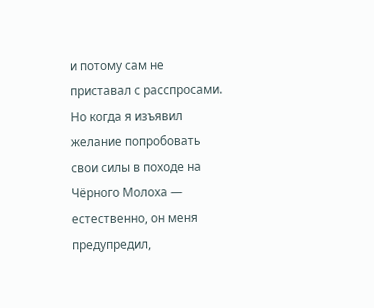и потому сам не приставал с расспросами. Но когда я изъявил желание попробовать свои силы в походе на Чёрного Молоха — естественно, он меня предупредил,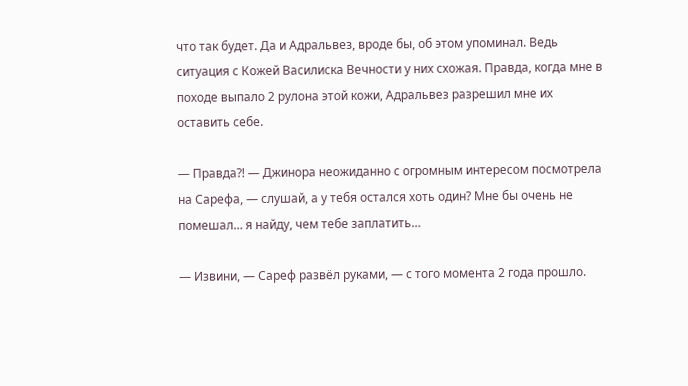что так будет. Да и Адральвез, вроде бы, об этом упоминал. Ведь ситуация с Кожей Василиска Вечности у них схожая. Правда, когда мне в походе выпало 2 рулона этой кожи, Адральвез разрешил мне их оставить себе.

— Правда⁈ — Джинора неожиданно с огромным интересом посмотрела на Сарефа, — слушай, а у тебя остался хоть один? Мне бы очень не помешал… я найду, чем тебе заплатить…

— Извини, — Сареф развёл руками, — с того момента 2 года прошло.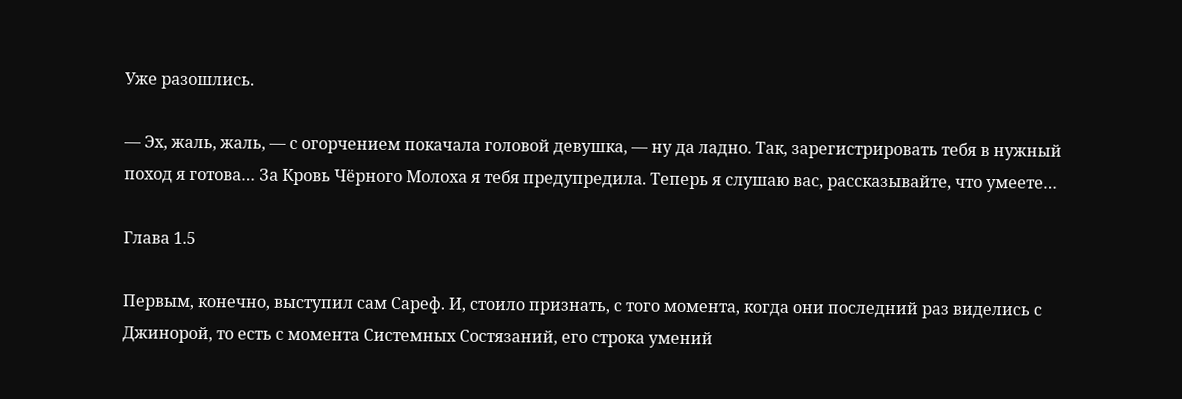Уже разошлись.

— Эх, жаль, жаль, — с огорчением покачала головой девушка, — ну да ладно. Так, зарегистрировать тебя в нужный поход я готова… За Кровь Чёрного Молоха я тебя предупредила. Теперь я слушаю вас, рассказывайте, что умеете…

Глава 1.5

Первым, конечно, выступил сам Сареф. И, стоило признать, с того момента, когда они последний раз виделись с Джинорой, то есть с момента Системных Состязаний, его строка умений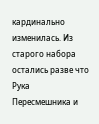кардинально изменилась. Из старого набора остались разве что Рука Пересмешника и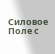Силовое Поле с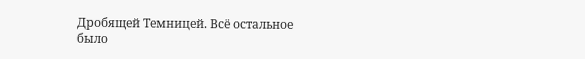Дробящей Темницей. Всё остальное было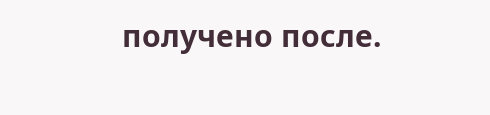получено после.